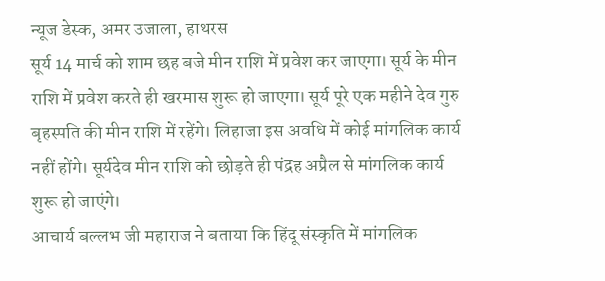न्यूज डेस्क, अमर उजाला, हाथरस
सूर्य 14 मार्च को शाम छह बजे मीन राशि में प्रवेश कर जाएगा। सूर्य के मीन राशि में प्रवेश करते ही खरमास शुरू हो जाएगा। सूर्य पूरे एक महीने देव गुरु बृहस्पति की मीन राशि में रहेंगे। लिहाजा इस अवधि में कोई मांगलिक कार्य नहीं होंगे। सूर्यदेव मीन राशि को छोड़ते ही पंद्रह अप्रैल से मांगलिक कार्य शुरू हो जाएंगे।
आचार्य बल्लभ जी महाराज ने बताया कि हिंदू संस्कृति में मांगलिक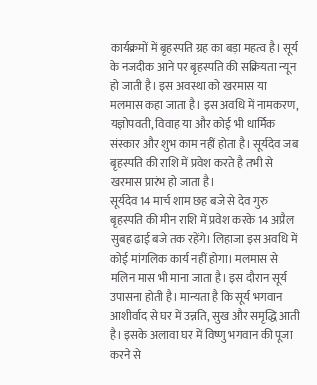कार्यक्रमों में बृहस्पति ग्रह का बड़ा महत्व है। सूर्य के नजदीक आने पर बृहस्पति की सक्रियता न्यून हो जाती है। इस अवस्था को खरमास या मलमास कहा जाता है। इस अवधि में नामकरण, यज्ञोपवती, विवाह या और कोई भी धार्मिक संस्कार और शुभ काम नहीं होता है। सूर्यदेव जब बृहस्पति की राशि में प्रवेश करते है तभी से खरमास प्रारंभ हो जाता है।
सूर्यदेव 14 मार्च शाम छह बजे से देव गुरु बृहस्पति की मीन राशि में प्रवेश करके 14 अप्रैल सुबह ढाई बजे तक रहेंगे। लिहाजा इस अवधि में कोई मांगलिक कार्य नहीं होगा। मलमास से मलिन मास भी माना जाता है। इस दौरान सूर्य उपासना होती है। मान्यता है कि सूर्य भगवान आशीर्वाद से घर में उन्नति, सुख और समृद्धि आती है। इसके अलावा घर में विष्णु भगवान की पूजा करने से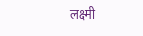लक्ष्मी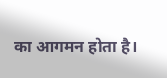का आगमन होता है।